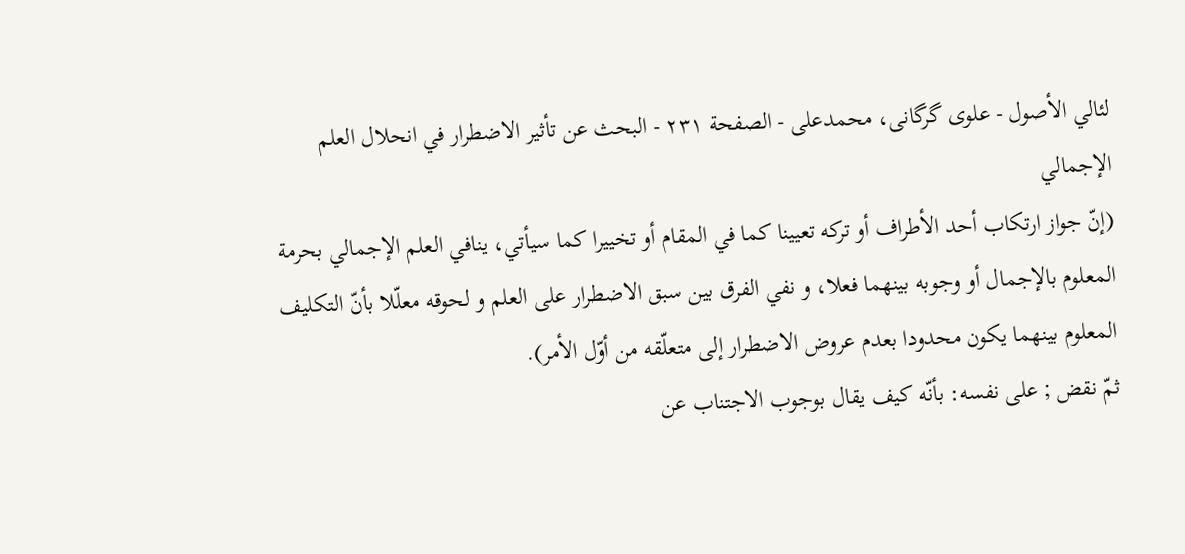لئالي الأصول - علوی گرگانی، محمدعلی - الصفحة ٢٣١ - البحث عن تأثير الاضطرار في انحلال العلم الإجمالي
(إنّ جواز ارتكاب أحد الأطراف أو تركه تعيينا كما في المقام أو تخييرا كما سيأتي، ينافي العلم الإجمالي بحرمة المعلوم بالإجمال أو وجوبه بينهما فعلا، و نفي الفرق بين سبق الاضطرار على العلم و لحوقه معلّلا بأنّ التكليف المعلوم بينهما يكون محدودا بعدم عروض الاضطرار إلى متعلّقه من أوّل الأمر).
ثمّ نقض ; على نفسه: بأنّه كيف يقال بوجوب الاجتناب عن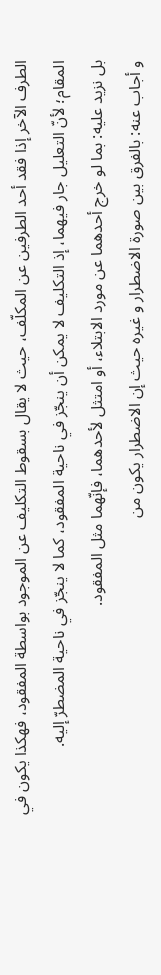الطرف الآخر إذا فقد أحد الطرفين عن المكلّف، حيث لا يقال بسقوط التكليف عن الموجود بواسطة المفقود، فهكذا يكون في المقام؛ لأنّ التعليل جار فيهما، إذ التكليف لا يمكن أن ينجّز في ناحية المفقود، كما لا ينجّز في ناحية المضطرّ إليه.
بل نزيد عليه: بما لو خرج أحدهما عن مورد الابتلاء، أو امتثل لأحدهما، فإنّهما مثل المفقود.
و أجاب عنه: بالفرق بين صورة الاضطرار و غيره حيث إن الاضطرار يكون من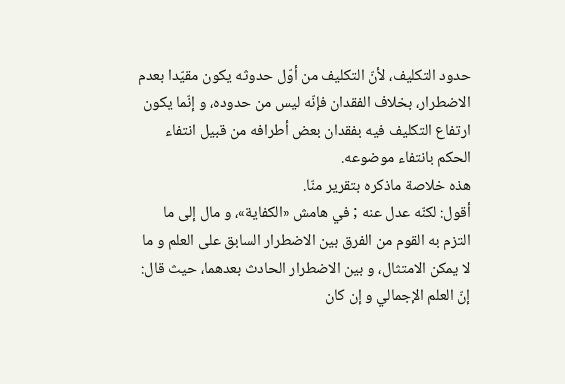حدود التكليف، لأنّ التكليف من أوّل حدوثه يكون مقيّدا بعدم الاضطرار، بخلاف الفقدان فإنّه ليس من حدوده، و إنّما يكون ارتفاع التكليف فيه بفقدان بعض أطرافه من قبيل انتفاء الحكم بانتفاء موضوعه.
هذه خلاصة ماذكره بتقرير منّا.
أقول: لكنّه عدل عنه ; في هامش «الكفاية»، و مال إلى ما التزم به القوم من الفرق بين الاضطرار السابق على العلم و ما لا يمكن الامتثال، و بين الاضطرار الحادث بعدهما، حيث قال:
إنّ العلم الإجمالي و إن كان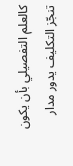كالعلم التفصيلي بأن يكون تنجّز التكليف يدور مدار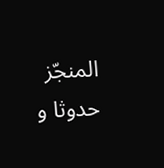المنجّز حدوثا و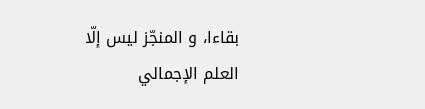بقاءا، و المنجّز ليس إلّا العلم الإجمالي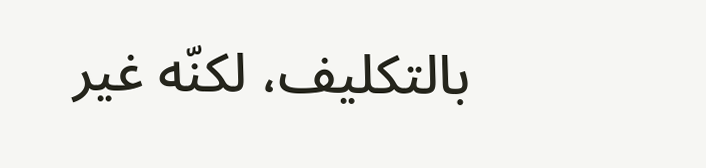بالتكليف، لكنّه غير